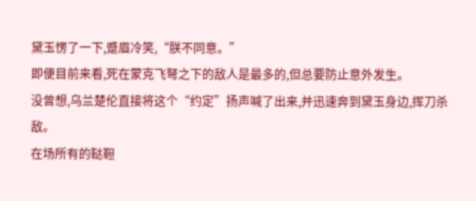黛玉愣了一下,蹙眉冷笑,“朕不同意。”
即便目前来看,死在蒙克飞弩之下的敌人是最多的,但总要防止意外发生。
没曾想,乌兰楚伦直接将这个“约定”扬声喊了出来,并迅速奔到黛玉身边,挥刀杀敌。
在场所有的鞑靼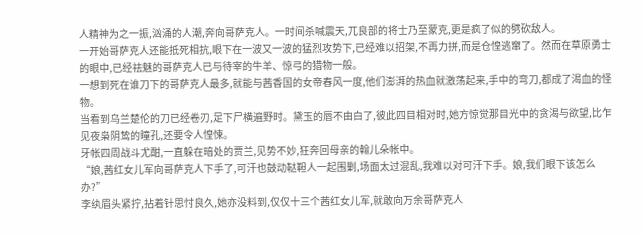人精神为之一振,汹涌的人潮,奔向哥萨克人。一时间杀喊震天,兀良部的将士乃至蒙克,更是疯了似的劈砍敌人。
一开始哥萨克人还能抵死相抗,眼下在一波又一波的猛烈攻势下,已经难以招架,不再力拼,而是仓惶逃窜了。然而在草原勇士的眼中,已经祛魅的哥萨克人已与待宰的牛羊、惊弓的猎物一般。
一想到死在谁刀下的哥萨克人最多,就能与茜香国的女帝春风一度,他们澎湃的热血就激荡起来,手中的弯刀,都成了渴血的怪物。
当看到乌兰楚伦的刀已经卷刃,足下尸横遍野时。黛玉的唇不由白了,彼此四目相对时,她方惊觉那目光中的贪渴与欲望,比乍见夜枭阴鸷的瞳孔,还要令人惶悚。
牙帐四周战斗尤酣,一直躲在暗处的贾兰,见势不妙,狂奔回母亲的翰儿朵帐中。
“娘,茜红女儿军向哥萨克人下手了,可汗也鼓动鞑靼人一起围剿,场面太过混乱,我难以对可汗下手。娘,我们眼下该怎么办?”
李纨眉头紧拧,拈着针思忖良久,她亦没料到,仅仅十三个茜红女儿军,就敢向万余哥萨克人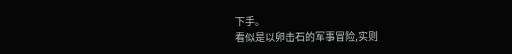下手。
看似是以卵击石的军事冒险,实则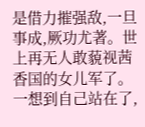是借力摧强敌,一旦事成,厥功尤著。世上再无人敢藐视茜香国的女儿军了。
一想到自己站在了,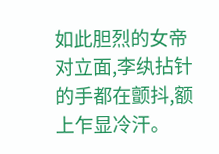如此胆烈的女帝对立面,李纨拈针的手都在颤抖,额上乍显冷汗。